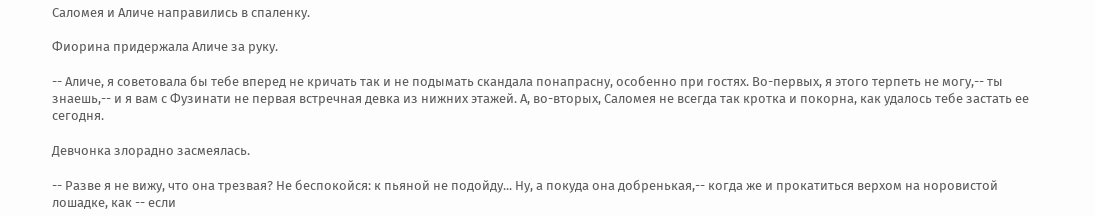Саломея и Аличе направились в спаленку.

Фиорина придержала Аличе за руку.

-- Аличе, я советовала бы тебе вперед не кричать так и не подымать скандала понапрасну, особенно при гостях. Во-первых, я этого терпеть не могу,-- ты знаешь,-- и я вам с Фузинати не первая встречная девка из нижних этажей. А, во-вторых, Саломея не всегда так кротка и покорна, как удалось тебе застать ее сегодня.

Девчонка злорадно засмеялась.

-- Разве я не вижу, что она трезвая? Не беспокойся: к пьяной не подойду... Ну, а покуда она добренькая,-- когда же и прокатиться верхом на норовистой лошадке, как -- если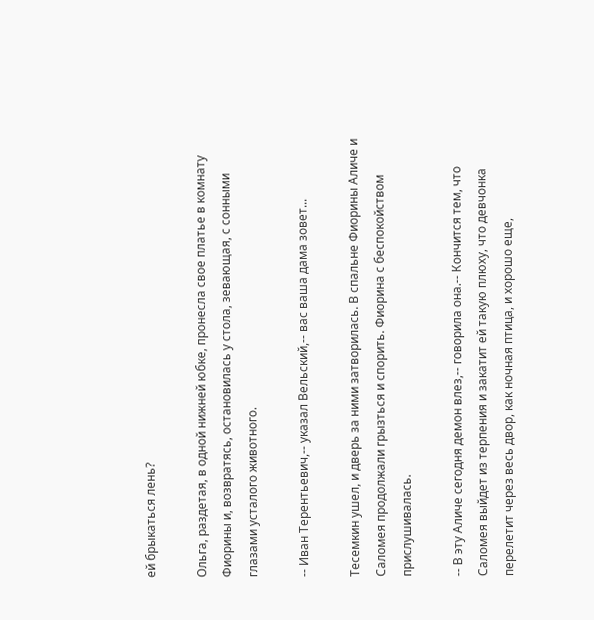ей брыкаться лень?

Ольга, раздетая, в одной нижней юбке, пронесла свое платье в комнату Фиорины и, возвратясь, остановилась у стола, зевающая, с сонными глазами усталого животного.

-- Иван Терентьевич,-- указал Вельский,-- вас ваша дама зовет...

Тесемкин ушел, и дверь за ними затворилась. В спальне Фиорины Аличе и Саломея продолжали грызться и спорить. Фиорина с беспокойством прислушивалась.

-- В эту Аличе сегодня демон влез,-- говорила она.-- Кончится тем, что Саломея выйдет из терпения и закатит ей такую плюху, что девчонка перелетит через весь двор, как ночная птица, и хорошо еще,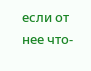если от нее что-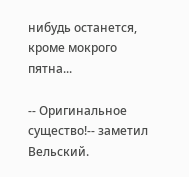нибудь останется, кроме мокрого пятна...

-- Оригинальное существо!-- заметил Вельский.